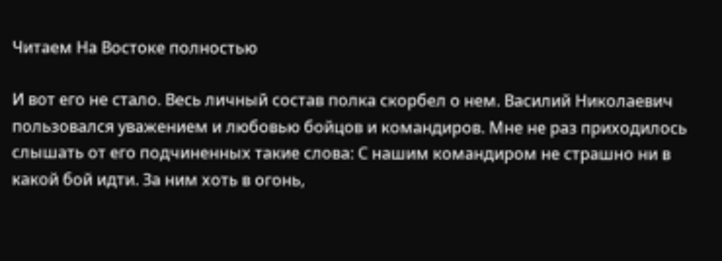Читаем На Востоке полностью

И вот его не стало. Весь личный состав полка скорбел о нем. Василий Николаевич пользовался уважением и любовью бойцов и командиров. Мне не раз приходилось слышать от его подчиненных такие слова: С нашим командиром не страшно ни в какой бой идти. За ним хоть в огонь,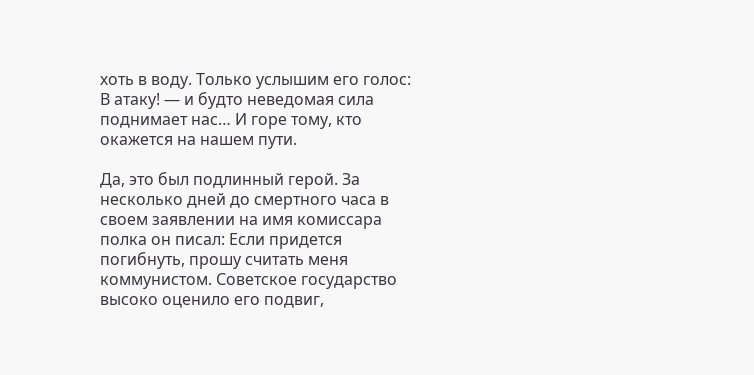хоть в воду. Только услышим его голос: В атаку! — и будто неведомая сила поднимает нас… И горе тому, кто окажется на нашем пути.

Да, это был подлинный герой. За несколько дней до смертного часа в своем заявлении на имя комиссара полка он писал: Если придется погибнуть, прошу считать меня коммунистом. Советское государство высоко оценило его подвиг,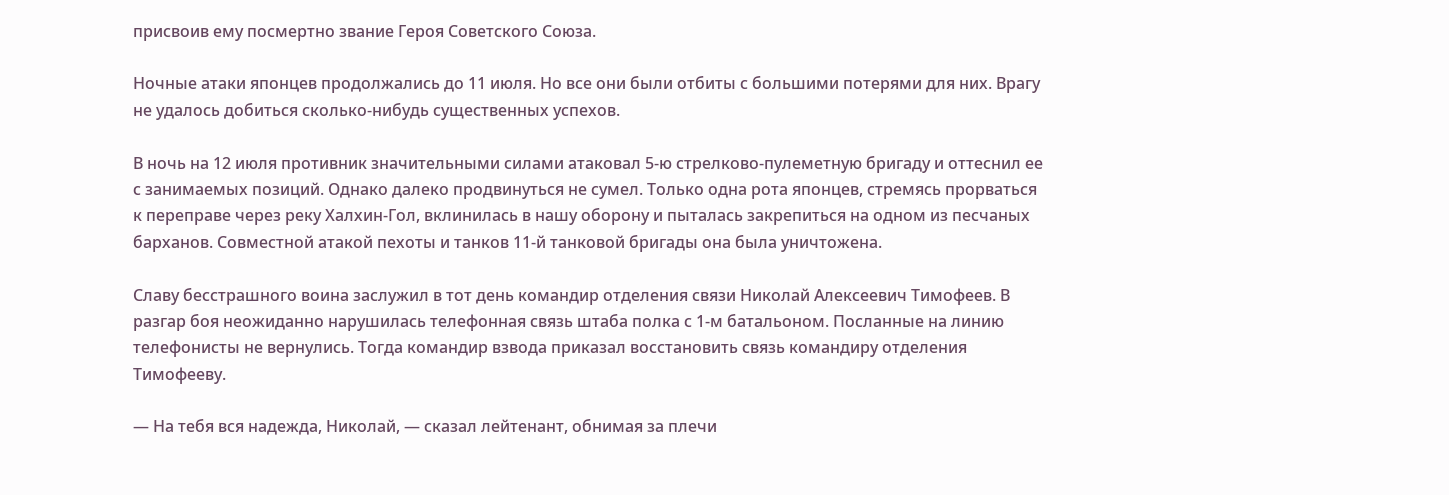присвоив ему посмертно звание Героя Советского Союза.

Ночные атаки японцев продолжались до 11 июля. Но все они были отбиты с большими потерями для них. Врагу не удалось добиться сколько-нибудь существенных успехов.

В ночь на 12 июля противник значительными силами атаковал 5-ю стрелково-пулеметную бригаду и оттеснил ее с занимаемых позиций. Однако далеко продвинуться не сумел. Только одна рота японцев, стремясь прорваться к переправе через реку Халхин-Гол, вклинилась в нашу оборону и пыталась закрепиться на одном из песчаных барханов. Совместной атакой пехоты и танков 11-й танковой бригады она была уничтожена.

Славу бесстрашного воина заслужил в тот день командир отделения связи Николай Алексеевич Тимофеев. В разгар боя неожиданно нарушилась телефонная связь штаба полка с 1-м батальоном. Посланные на линию телефонисты не вернулись. Тогда командир взвода приказал восстановить связь командиру отделения Тимофееву.

— На тебя вся надежда, Николай, — сказал лейтенант, обнимая за плечи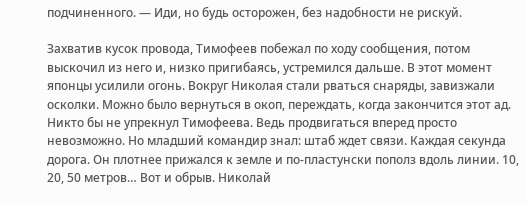подчиненного. — Иди, но будь осторожен, без надобности не рискуй.

Захватив кусок провода, Тимофеев побежал по ходу сообщения, потом выскочил из него и, низко пригибаясь, устремился дальше. В этот момент японцы усилили огонь. Вокруг Николая стали рваться снаряды, завизжали осколки. Можно было вернуться в окоп, переждать, когда закончится этот ад. Никто бы не упрекнул Тимофеева. Ведь продвигаться вперед просто невозможно. Но младший командир знал: штаб ждет связи. Каждая секунда дорога. Он плотнее прижался к земле и по-пластунски пополз вдоль линии. 10, 20, 50 метров… Вот и обрыв. Николай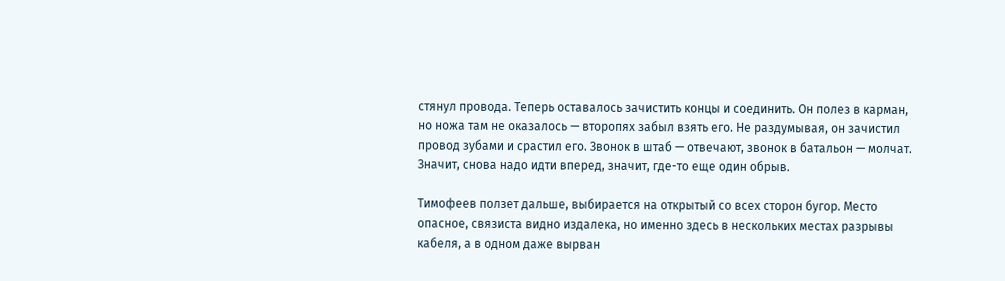стянул провода. Теперь оставалось зачистить концы и соединить. Он полез в карман, но ножа там не оказалось — второпях забыл взять его. Не раздумывая, он зачистил провод зубами и срастил его. Звонок в штаб — отвечают, звонок в батальон — молчат. Значит, снова надо идти вперед, значит, где-то еще один обрыв.

Тимофеев ползет дальше, выбирается на открытый со всех сторон бугор. Место опасное, связиста видно издалека, но именно здесь в нескольких местах разрывы кабеля, а в одном даже вырван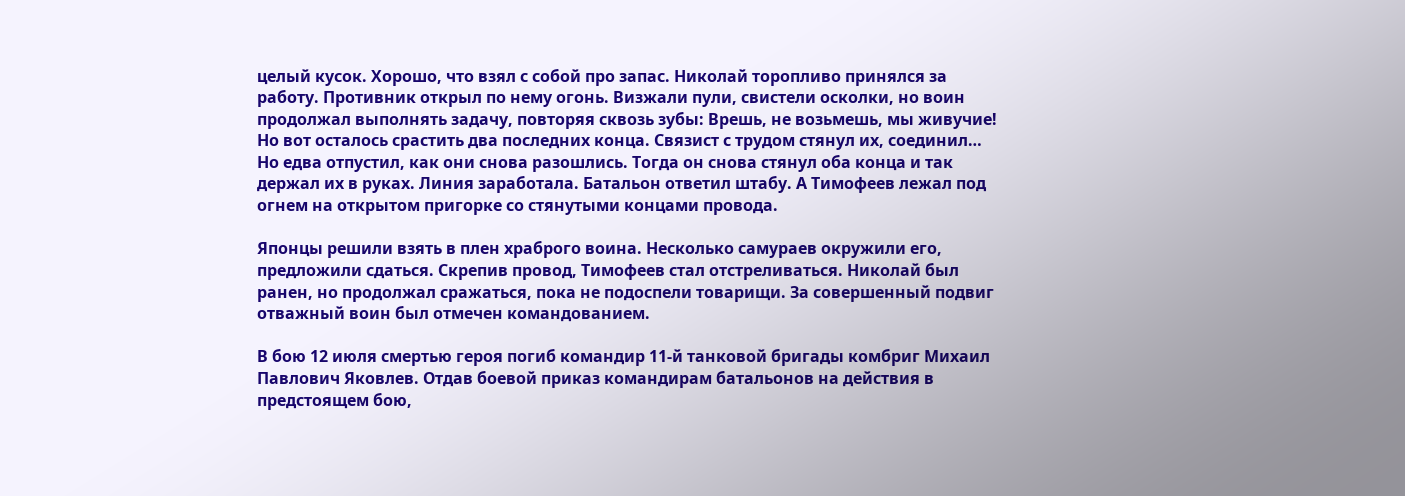целый кусок. Хорошо, что взял с собой про запас. Николай торопливо принялся за работу. Противник открыл по нему огонь. Визжали пули, свистели осколки, но воин продолжал выполнять задачу, повторяя сквозь зубы: Врешь, не возьмешь, мы живучие! Но вот осталось срастить два последних конца. Связист с трудом стянул их, соединил… Но едва отпустил, как они снова разошлись. Тогда он снова стянул оба конца и так держал их в руках. Линия заработала. Батальон ответил штабу. А Тимофеев лежал под огнем на открытом пригорке со стянутыми концами провода.

Японцы решили взять в плен храброго воина. Несколько самураев окружили его, предложили сдаться. Скрепив провод, Тимофеев стал отстреливаться. Николай был ранен, но продолжал сражаться, пока не подоспели товарищи. За совершенный подвиг отважный воин был отмечен командованием.

В бою 12 июля смертью героя погиб командир 11-й танковой бригады комбриг Михаил Павлович Яковлев. Отдав боевой приказ командирам батальонов на действия в предстоящем бою,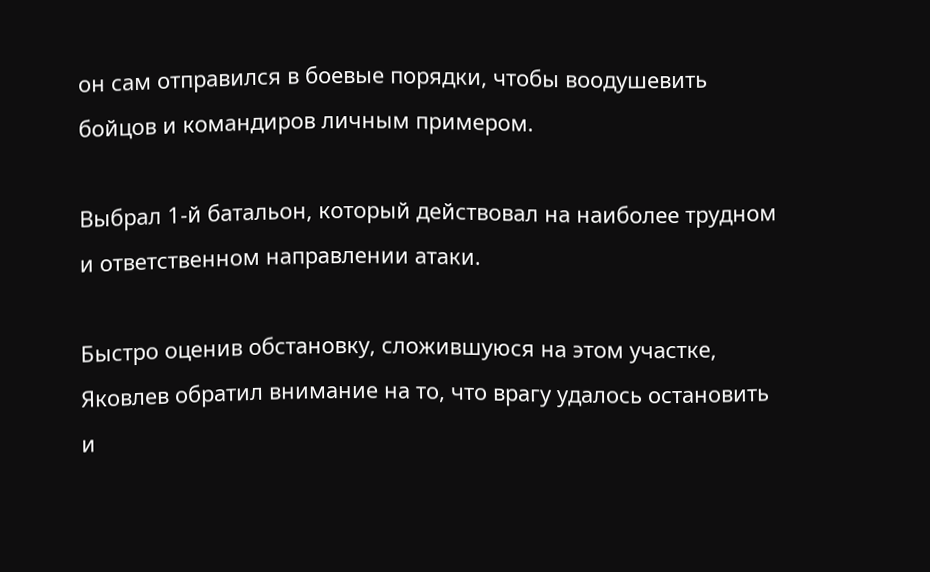он сам отправился в боевые порядки, чтобы воодушевить бойцов и командиров личным примером.

Выбрал 1-й батальон, который действовал на наиболее трудном и ответственном направлении атаки.

Быстро оценив обстановку, сложившуюся на этом участке, Яковлев обратил внимание на то, что врагу удалось остановить и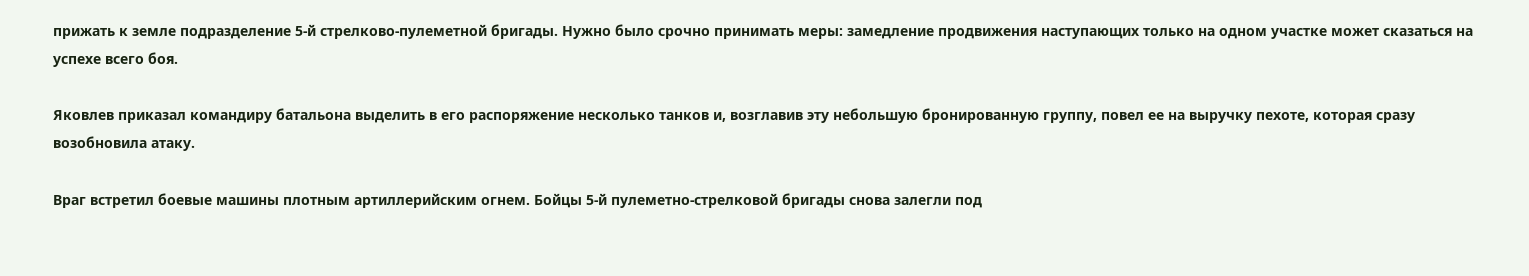прижать к земле подразделение 5-й стрелково-пулеметной бригады. Нужно было срочно принимать меры: замедление продвижения наступающих только на одном участке может сказаться на успехе всего боя.

Яковлев приказал командиру батальона выделить в его распоряжение несколько танков и, возглавив эту небольшую бронированную группу, повел ее на выручку пехоте, которая сразу возобновила атаку.

Враг встретил боевые машины плотным артиллерийским огнем. Бойцы 5-й пулеметно-стрелковой бригады снова залегли под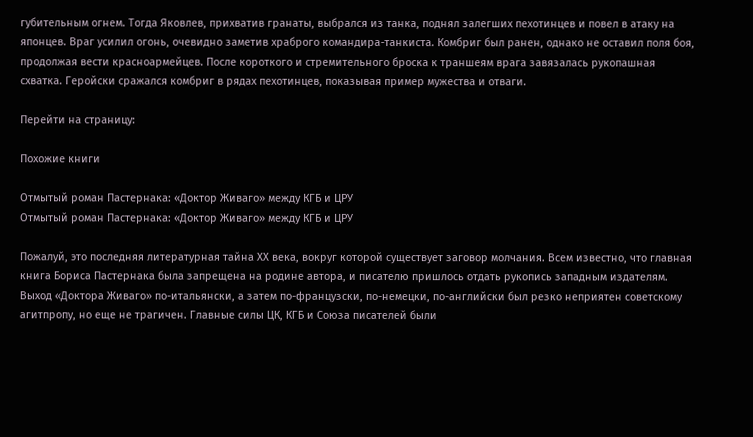губительным огнем. Тогда Яковлев, прихватив гранаты, выбрался из танка, поднял залегших пехотинцев и повел в атаку на японцев. Враг усилил огонь, очевидно заметив храброго командира-танкиста. Комбриг был ранен, однако не оставил поля боя, продолжая вести красноармейцев. После короткого и стремительного броска к траншеям врага завязалась рукопашная схватка. Геройски сражался комбриг в рядах пехотинцев, показывая пример мужества и отваги.

Перейти на страницу:

Похожие книги

Отмытый роман Пастернака: «Доктор Живаго» между КГБ и ЦРУ
Отмытый роман Пастернака: «Доктор Живаго» между КГБ и ЦРУ

Пожалуй, это последняя литературная тайна ХХ века, вокруг которой существует заговор молчания. Всем известно, что главная книга Бориса Пастернака была запрещена на родине автора, и писателю пришлось отдать рукопись западным издателям. Выход «Доктора Живаго» по-итальянски, а затем по-французски, по-немецки, по-английски был резко неприятен советскому агитпропу, но еще не трагичен. Главные силы ЦК, КГБ и Союза писателей были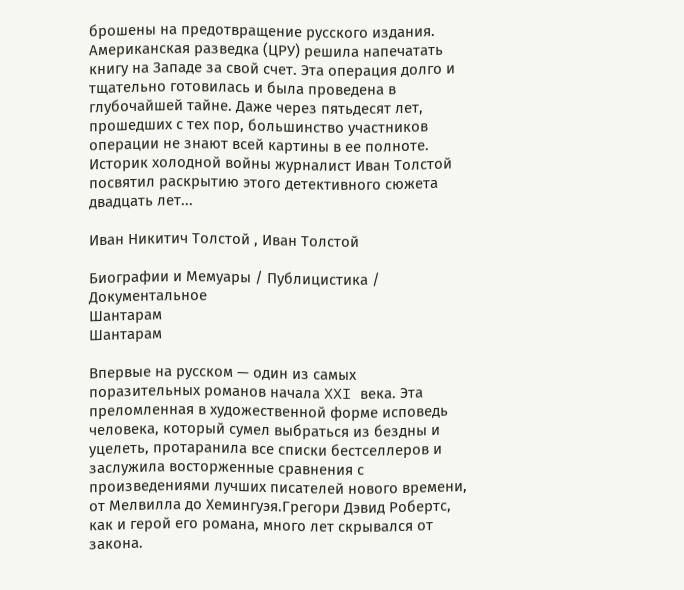брошены на предотвращение русского издания. Американская разведка (ЦРУ) решила напечатать книгу на Западе за свой счет. Эта операция долго и тщательно готовилась и была проведена в глубочайшей тайне. Даже через пятьдесят лет, прошедших с тех пор, большинство участников операции не знают всей картины в ее полноте. Историк холодной войны журналист Иван Толстой посвятил раскрытию этого детективного сюжета двадцать лет...

Иван Никитич Толстой , Иван Толстой

Биографии и Мемуары / Публицистика / Документальное
Шантарам
Шантарам

Впервые на русском — один из самых поразительных романов начала XXI века. Эта преломленная в художественной форме исповедь человека, который сумел выбраться из бездны и уцелеть, протаранила все списки бестселлеров и заслужила восторженные сравнения с произведениями лучших писателей нового времени, от Мелвилла до Хемингуэя.Грегори Дэвид Робертс, как и герой его романа, много лет скрывался от закона.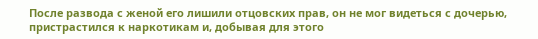После развода с женой его лишили отцовских прав, он не мог видеться с дочерью, пристрастился к наркотикам и, добывая для этого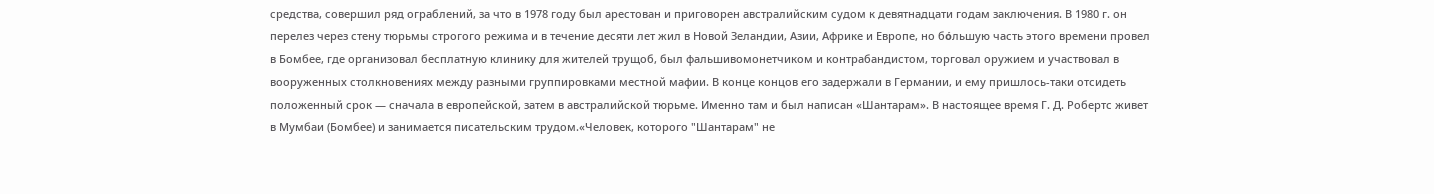средства, совершил ряд ограблений, за что в 1978 году был арестован и приговорен австралийским судом к девятнадцати годам заключения. В 1980 г. он перелез через стену тюрьмы строгого режима и в течение десяти лет жил в Новой Зеландии, Азии, Африке и Европе, но бόльшую часть этого времени провел в Бомбее, где организовал бесплатную клинику для жителей трущоб, был фальшивомонетчиком и контрабандистом, торговал оружием и участвовал в вооруженных столкновениях между разными группировками местной мафии. В конце концов его задержали в Германии, и ему пришлось-таки отсидеть положенный срок — сначала в европейской, затем в австралийской тюрьме. Именно там и был написан «Шантарам». В настоящее время Г. Д. Робертс живет в Мумбаи (Бомбее) и занимается писательским трудом.«Человек, которого "Шантарам" не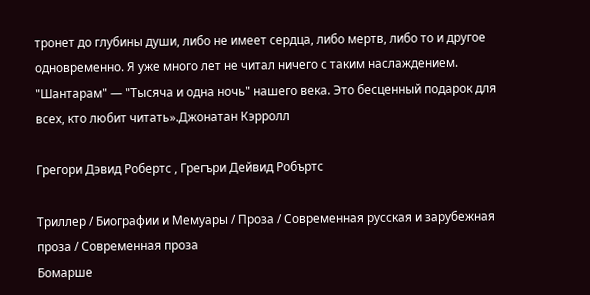тронет до глубины души, либо не имеет сердца, либо мертв, либо то и другое одновременно. Я уже много лет не читал ничего с таким наслаждением. "Шантарам" — "Тысяча и одна ночь" нашего века. Это бесценный подарок для всех, кто любит читать».Джонатан Кэрролл

Грегори Дэвид Робертс , Грегъри Дейвид Робъртс

Триллер / Биографии и Мемуары / Проза / Современная русская и зарубежная проза / Современная проза
Бомарше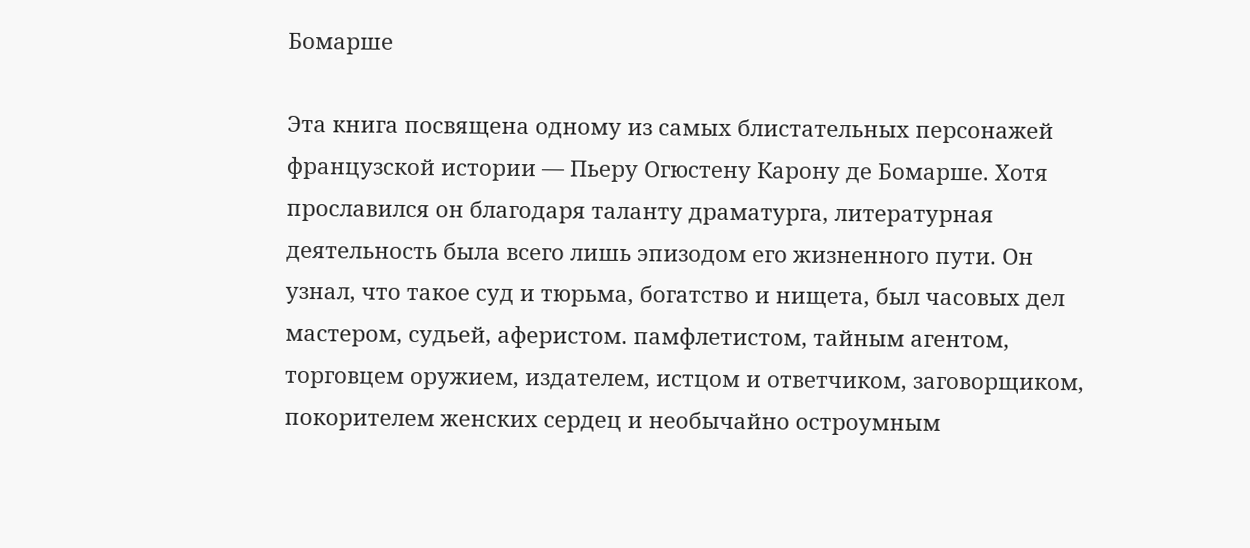Бомарше

Эта книга посвящена одному из самых блистательных персонажей французской истории — Пьеру Огюстену Карону де Бомарше. Хотя прославился он благодаря таланту драматурга, литературная деятельность была всего лишь эпизодом его жизненного пути. Он узнал, что такое суд и тюрьма, богатство и нищета, был часовых дел мастером, судьей, аферистом. памфлетистом, тайным агентом, торговцем оружием, издателем, истцом и ответчиком, заговорщиком, покорителем женских сердец и необычайно остроумным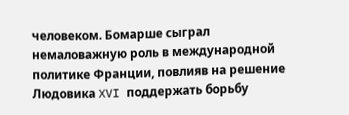человеком. Бомарше сыграл немаловажную роль в международной политике Франции, повлияв на решение Людовика XVI поддержать борьбу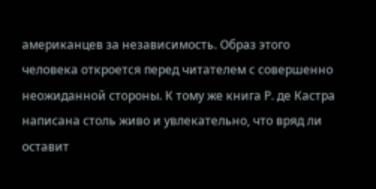американцев за независимость. Образ этого человека откроется перед читателем с совершенно неожиданной стороны. К тому же книга Р. де Кастра написана столь живо и увлекательно, что вряд ли оставит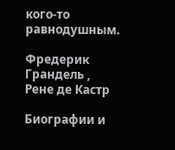кого-то равнодушным.

Фредерик Грандель , Рене де Кастр

Биографии и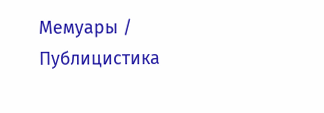Мемуары / Публицистика